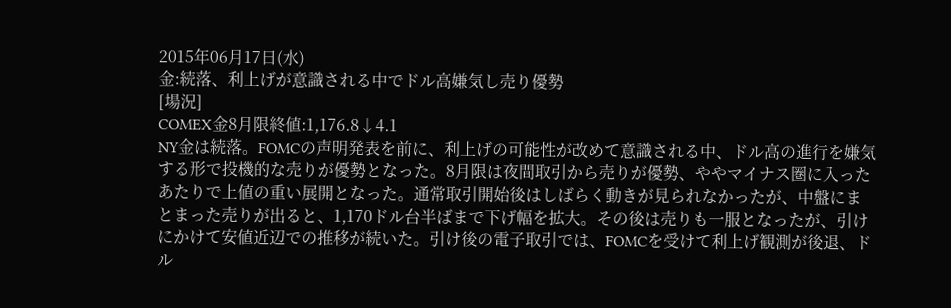2015年06月17日(水)
金:続落、利上げが意識される中でドル高嫌気し売り優勢
[場況]
COMEX金8月限終値:1,176.8↓4.1
NY金は続落。FOMCの声明発表を前に、利上げの可能性が改めて意識される中、ドル高の進行を嫌気する形で投機的な売りが優勢となった。8月限は夜間取引から売りが優勢、ややマイナス圏に入ったあたりで上値の重い展開となった。通常取引開始後はしばらく動きが見られなかったが、中盤にまとまった売りが出ると、1,170ドル台半ばまで下げ幅を拡大。その後は売りも一服となったが、引けにかけて安値近辺での推移が続いた。引け後の電子取引では、FOMCを受けて利上げ観測が後退、ドル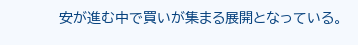安が進む中で買いが集まる展開となっている。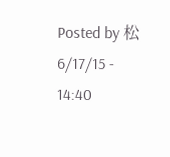Posted by 松 6/17/15 - 14:40